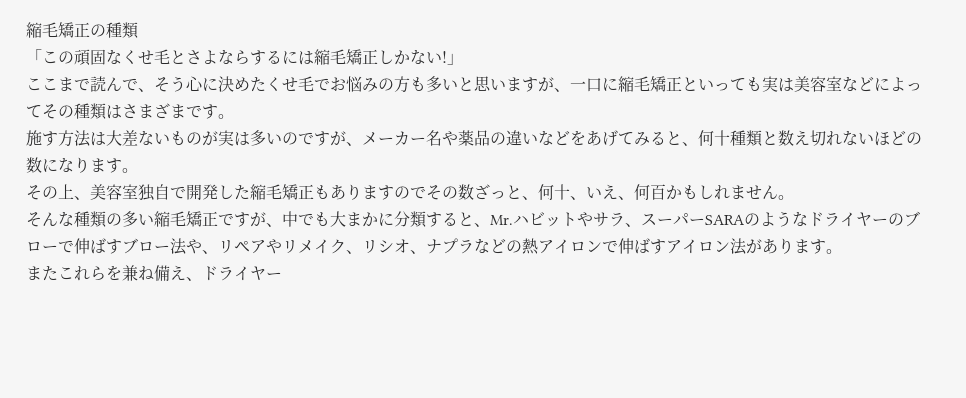縮毛矯正の種類
「この頑固なくせ毛とさよならするには縮毛矯正しかない!」
ここまで読んで、そう心に決めたくせ毛でお悩みの方も多いと思いますが、一口に縮毛矯正といっても実は美容室などによってその種類はさまざまです。
施す方法は大差ないものが実は多いのですが、メーカー名や薬品の違いなどをあげてみると、何十種類と数え切れないほどの数になります。
その上、美容室独自で開発した縮毛矯正もありますのでその数ざっと、何十、いえ、何百かもしれません。
そんな種類の多い縮毛矯正ですが、中でも大まかに分類すると、Mr.ハビットやサラ、スーパーSARAのようなドライヤーのブローで伸ばすブロー法や、リペアやリメイク、リシオ、ナプラなどの熱アイロンで伸ばすアイロン法があります。
またこれらを兼ね備え、ドライヤー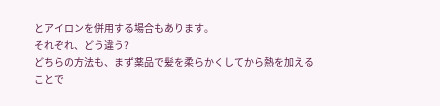とアイロンを併用する場合もあります。
それぞれ、どう違う?
どちらの方法も、まず薬品で髪を柔らかくしてから熱を加えることで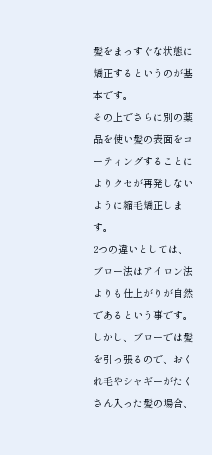髪をまっすぐな状態に矯正するというのが基本です。
その上でさらに別の薬品を使い髪の表面をコーティングすることによりクセが再発しないように縮毛矯正します。
2つの違いとしては、ブロー法はアイロン法よりも仕上がりが自然であるという事です。
しかし、ブローでは髪を引っ張るので、おくれ毛やシャギーがたくさん入った髪の場合、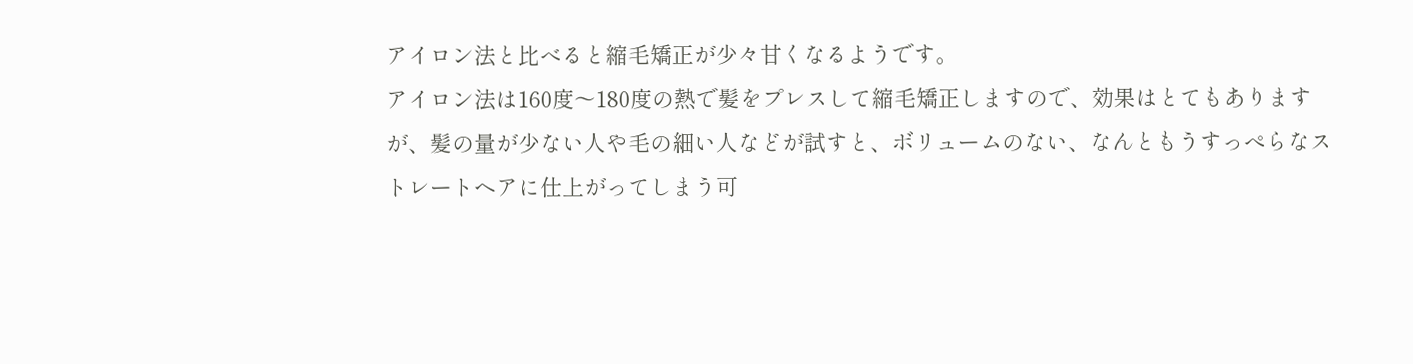アイロン法と比べると縮毛矯正が少々甘くなるようです。
アイロン法は160度〜180度の熱で髪をプレスして縮毛矯正しますので、効果はとてもありますが、髪の量が少ない人や毛の細い人などが試すと、ボリュームのない、なんともうすっぺらなストレートヘアに仕上がってしまう可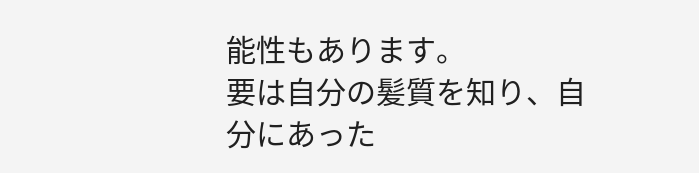能性もあります。
要は自分の髪質を知り、自分にあった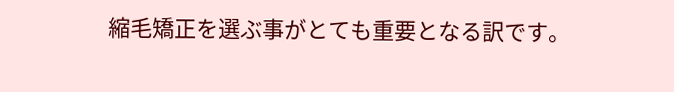縮毛矯正を選ぶ事がとても重要となる訳です。